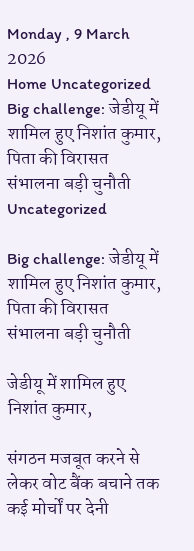Monday , 9 March 2026
Home Uncategorized Big challenge: जेडीयू में शामिल हुए निशांत कुमार, पिता की विरासत संभालना बड़ी चुनौती
Uncategorized

Big challenge: जेडीयू में शामिल हुए निशांत कुमार, पिता की विरासत संभालना बड़ी चुनौती

जेडीयू में शामिल हुए निशांत कुमार,

संगठन मजबूत करने से लेकर वोट बैंक बचाने तक कई मोर्चों पर देनी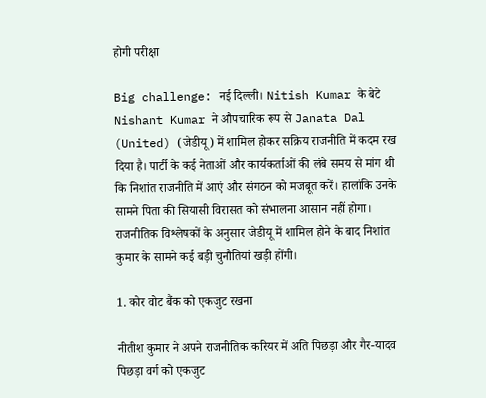होगी परीक्षा

Big challenge: नई दिल्ली। Nitish Kumar के बेटे Nishant Kumar ने औपचारिक रूप से Janata Dal (United) (जेडीयू) में शामिल होकर सक्रिय राजनीति में कदम रख दिया है। पार्टी के कई नेताओं और कार्यकर्ताओं की लंबे समय से मांग थी कि निशांत राजनीति में आएं और संगठन को मजबूत करें। हालांकि उनके सामने पिता की सियासी विरासत को संभालना आसान नहीं होगा। राजनीतिक विश्लेषकों के अनुसार जेडीयू में शामिल होने के बाद निशांत कुमार के सामने कई बड़ी चुनौतियां खड़ी होंगी।

1. कोर वोट बैंक को एकजुट रखना

नीतीश कुमार ने अपने राजनीतिक करियर में अति पिछड़ा और गैर-यादव पिछड़ा वर्ग को एकजुट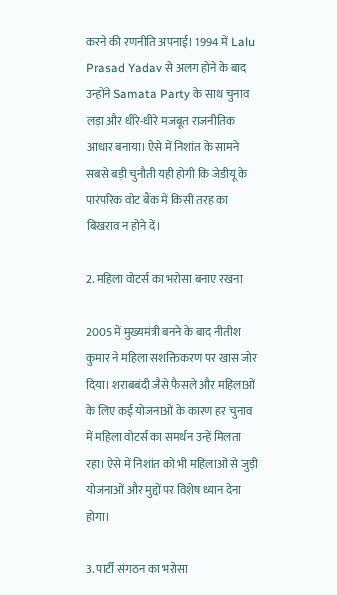करने की रणनीति अपनाई। 1994 में Lalu Prasad Yadav से अलग होने के बाद उन्होंने Samata Party के साथ चुनाव लड़ा और धीरे-धीरे मजबूत राजनीतिक आधार बनाया। ऐसे में निशांत के सामने सबसे बड़ी चुनौती यही होगी कि जेडीयू के पारंपरिक वोट बैंक में किसी तरह का बिखराव न होने दें।

2. महिला वोटर्स का भरोसा बनाए रखना

2005 में मुख्यमंत्री बनने के बाद नीतीश कुमार ने महिला सशक्तिकरण पर खास जोर दिया। शराबबंदी जैसे फैसले और महिलाओं के लिए कई योजनाओं के कारण हर चुनाव में महिला वोटर्स का समर्थन उन्हें मिलता रहा। ऐसे में निशांत को भी महिलाओं से जुड़ी योजनाओं और मुद्दों पर विशेष ध्यान देना होगा।

3. पार्टी संगठन का भरोसा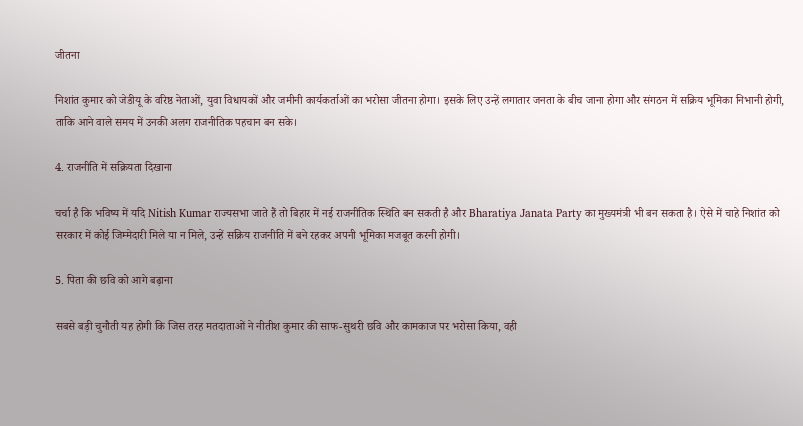जीतना

निशांत कुमार को जेडीयू के वरिष्ठ नेताओं, युवा विधायकों और जमीनी कार्यकर्ताओं का भरोसा जीतना होगा। इसके लिए उन्हें लगातार जनता के बीच जाना होगा और संगठन में सक्रिय भूमिका निभानी होगी, ताकि आने वाले समय में उनकी अलग राजनीतिक पहचान बन सके।

4. राजनीति में सक्रियता दिखाना

चर्चा है कि भविष्य में यदि Nitish Kumar राज्यसभा जाते हैं तो बिहार में नई राजनीतिक स्थिति बन सकती है और Bharatiya Janata Party का मुख्यमंत्री भी बन सकता है। ऐसे में चाहे निशांत को सरकार में कोई जिम्मेदारी मिले या न मिले, उन्हें सक्रिय राजनीति में बने रहकर अपनी भूमिका मजबूत करनी होगी।

5. पिता की छवि को आगे बढ़ाना

सबसे बड़ी चुनौती यह होगी कि जिस तरह मतदाताओं ने नीतीश कुमार की साफ-सुथरी छवि और कामकाज पर भरोसा किया, वही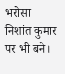भरोसा निशांत कुमार पर भी बने।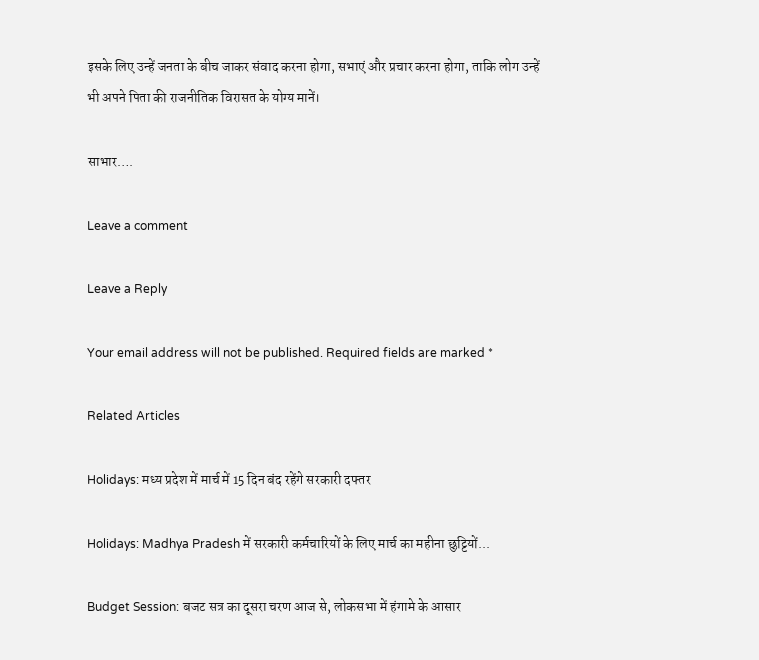इसके लिए उन्हें जनता के बीच जाकर संवाद करना होगा, सभाएं और प्रचार करना होगा, ताकि लोग उन्हें भी अपने पिता की राजनीतिक विरासत के योग्य मानें।

साभार….

Leave a comment

Leave a Reply

Your email address will not be published. Required fields are marked *

Related Articles

Holidays: मध्य प्रदेश में मार्च में 15 दिन बंद रहेंगे सरकारी दफ्तर

Holidays: Madhya Pradesh में सरकारी कर्मचारियों के लिए मार्च का महीना छुट्टियों...

Budget Session: बजट सत्र का दूसरा चरण आज से, लोकसभा में हंगामे के आसार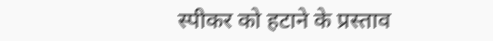स्पीकर को हटाने के प्रस्ताव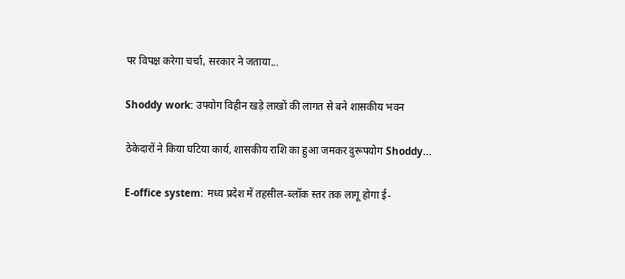पर विपक्ष करेगा चर्चा, सरकार ने जताया...

Shoddy work: उपयोग विहीन खड़े लाखों की लागत से बने शासकीय भवन

ठेकेदारों ने किया घटिया कार्य, शासकीय राशि का हुआ जमकर दुरूपयोग Shoddy...

E-office system: मध्य प्रदेश में तहसील-ब्लॉक स्तर तक लागू होगा ई-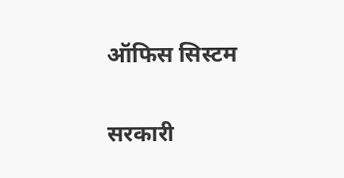ऑफिस सिस्टम

सरकारी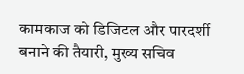कामकाज को डिजिटल और पारदर्शी बनाने की तैयारी, मुख्य सचिव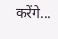करेंगे...